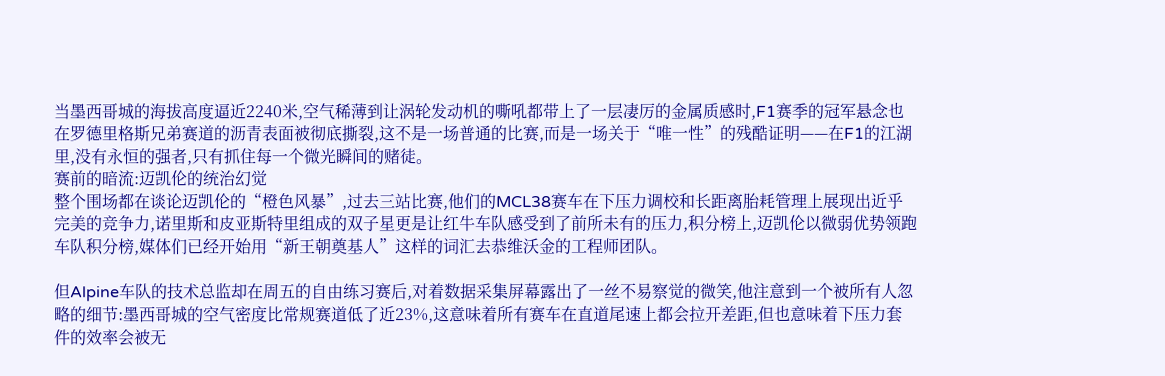当墨西哥城的海拔高度逼近2240米,空气稀薄到让涡轮发动机的嘶吼都带上了一层凄厉的金属质感时,F1赛季的冠军悬念也在罗德里格斯兄弟赛道的沥青表面被彻底撕裂,这不是一场普通的比赛,而是一场关于“唯一性”的残酷证明——在F1的江湖里,没有永恒的强者,只有抓住每一个微光瞬间的赌徒。
赛前的暗流:迈凯伦的统治幻觉
整个围场都在谈论迈凯伦的“橙色风暴”,过去三站比赛,他们的MCL38赛车在下压力调校和长距离胎耗管理上展现出近乎完美的竞争力,诺里斯和皮亚斯特里组成的双子星更是让红牛车队感受到了前所未有的压力,积分榜上,迈凯伦以微弱优势领跑车队积分榜,媒体们已经开始用“新王朝奠基人”这样的词汇去恭维沃金的工程师团队。

但Alpine车队的技术总监却在周五的自由练习赛后,对着数据采集屏幕露出了一丝不易察觉的微笑,他注意到一个被所有人忽略的细节:墨西哥城的空气密度比常规赛道低了近23%,这意味着所有赛车在直道尾速上都会拉开差距,但也意味着下压力套件的效率会被无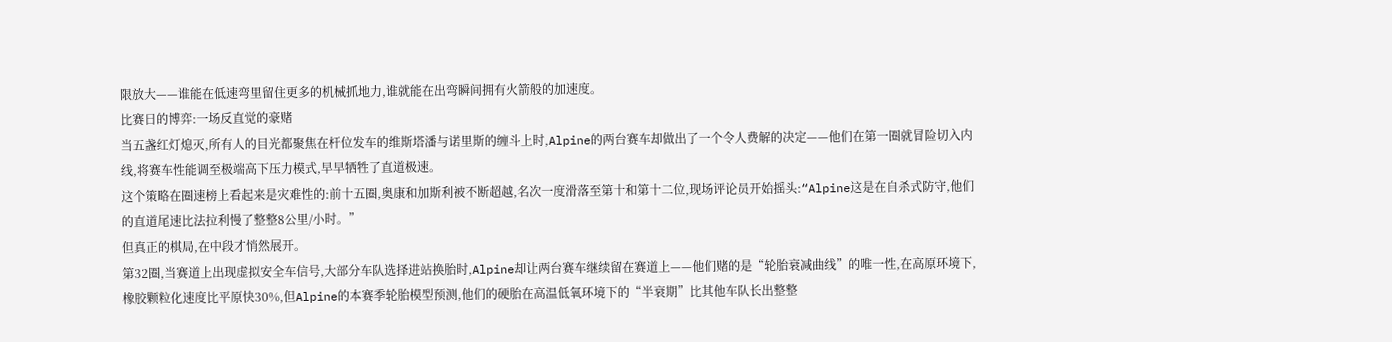限放大——谁能在低速弯里留住更多的机械抓地力,谁就能在出弯瞬间拥有火箭般的加速度。
比赛日的博弈:一场反直觉的豪赌
当五盏红灯熄灭,所有人的目光都聚焦在杆位发车的维斯塔潘与诺里斯的缠斗上时,Alpine的两台赛车却做出了一个令人费解的决定——他们在第一圈就冒险切入内线,将赛车性能调至极端高下压力模式,早早牺牲了直道极速。
这个策略在圈速榜上看起来是灾难性的:前十五圈,奥康和加斯利被不断超越,名次一度滑落至第十和第十二位,现场评论员开始摇头:“Alpine这是在自杀式防守,他们的直道尾速比法拉利慢了整整8公里/小时。”
但真正的棋局,在中段才悄然展开。
第32圈,当赛道上出现虚拟安全车信号,大部分车队选择进站换胎时,Alpine却让两台赛车继续留在赛道上——他们赌的是“轮胎衰减曲线”的唯一性,在高原环境下,橡胶颗粒化速度比平原快30%,但Alpine的本赛季轮胎模型预测,他们的硬胎在高温低氧环境下的“半衰期”比其他车队长出整整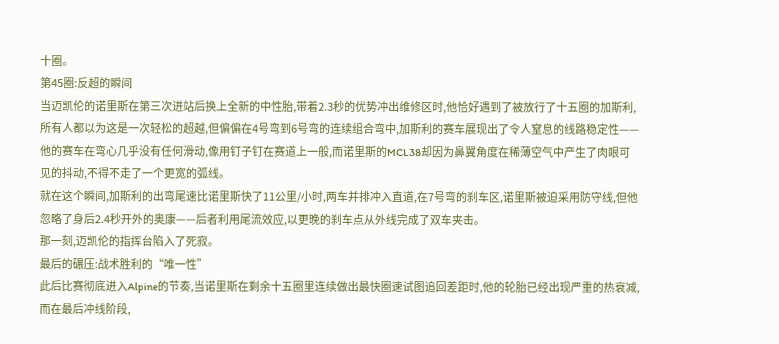十圈。
第45圈:反超的瞬间
当迈凯伦的诺里斯在第三次进站后换上全新的中性胎,带着2.3秒的优势冲出维修区时,他恰好遇到了被放行了十五圈的加斯利,所有人都以为这是一次轻松的超越,但偏偏在4号弯到6号弯的连续组合弯中,加斯利的赛车展现出了令人窒息的线路稳定性——他的赛车在弯心几乎没有任何滑动,像用钉子钉在赛道上一般,而诺里斯的MCL38却因为鼻翼角度在稀薄空气中产生了肉眼可见的抖动,不得不走了一个更宽的弧线。
就在这个瞬间,加斯利的出弯尾速比诺里斯快了11公里/小时,两车并排冲入直道,在7号弯的刹车区,诺里斯被迫采用防守线,但他忽略了身后2.4秒开外的奥康——后者利用尾流效应,以更晚的刹车点从外线完成了双车夹击。
那一刻,迈凯伦的指挥台陷入了死寂。
最后的碾压:战术胜利的“唯一性”
此后比赛彻底进入Alpine的节奏,当诺里斯在剩余十五圈里连续做出最快圈速试图追回差距时,他的轮胎已经出现严重的热衰减,而在最后冲线阶段,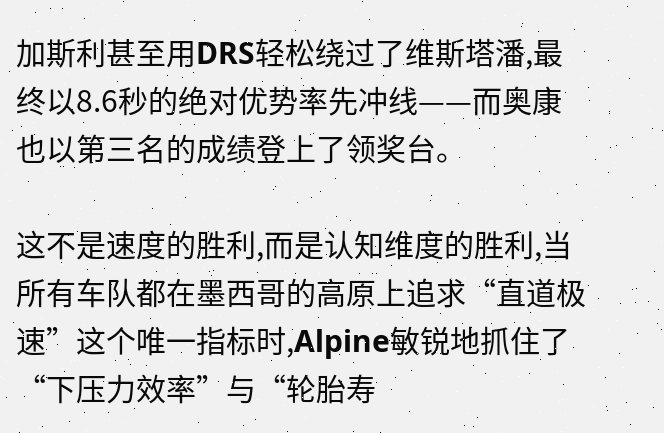加斯利甚至用DRS轻松绕过了维斯塔潘,最终以8.6秒的绝对优势率先冲线——而奥康也以第三名的成绩登上了领奖台。

这不是速度的胜利,而是认知维度的胜利,当所有车队都在墨西哥的高原上追求“直道极速”这个唯一指标时,Alpine敏锐地抓住了“下压力效率”与“轮胎寿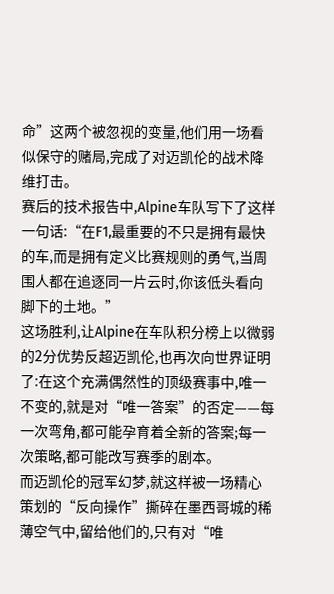命”这两个被忽视的变量,他们用一场看似保守的赌局,完成了对迈凯伦的战术降维打击。
赛后的技术报告中,Alpine车队写下了这样一句话:“在F1,最重要的不只是拥有最快的车,而是拥有定义比赛规则的勇气,当周围人都在追逐同一片云时,你该低头看向脚下的土地。”
这场胜利,让Alpine在车队积分榜上以微弱的2分优势反超迈凯伦,也再次向世界证明了:在这个充满偶然性的顶级赛事中,唯一不变的,就是对“唯一答案”的否定——每一次弯角,都可能孕育着全新的答案;每一次策略,都可能改写赛季的剧本。
而迈凯伦的冠军幻梦,就这样被一场精心策划的“反向操作”撕碎在墨西哥城的稀薄空气中,留给他们的,只有对“唯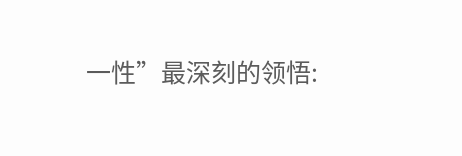一性”最深刻的领悟: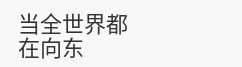当全世界都在向东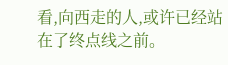看,向西走的人,或许已经站在了终点线之前。